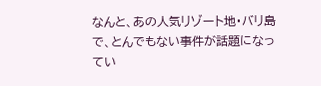なんと、あの人気リゾート地・バリ島で、とんでもない事件が話題になってい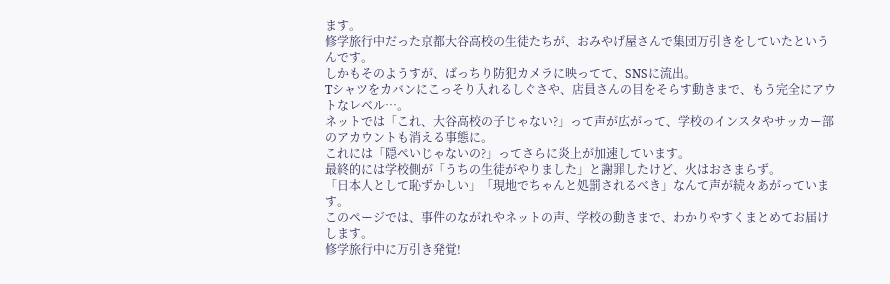ます。
修学旅行中だった京都大谷高校の生徒たちが、おみやげ屋さんで集団万引きをしていたというんです。
しかもそのようすが、ばっちり防犯カメラに映ってて、SNSに流出。
Tシャツをカバンにこっそり入れるしぐさや、店員さんの目をそらす動きまで、もう完全にアウトなレベル…。
ネットでは「これ、大谷高校の子じゃない?」って声が広がって、学校のインスタやサッカー部のアカウントも消える事態に。
これには「隠ぺいじゃないの?」ってさらに炎上が加速しています。
最終的には学校側が「うちの生徒がやりました」と謝罪したけど、火はおさまらず。
「日本人として恥ずかしい」「現地でちゃんと処罰されるべき」なんて声が続々あがっています。
このページでは、事件のながれやネットの声、学校の動きまで、わかりやすくまとめてお届けします。
修学旅行中に万引き発覚!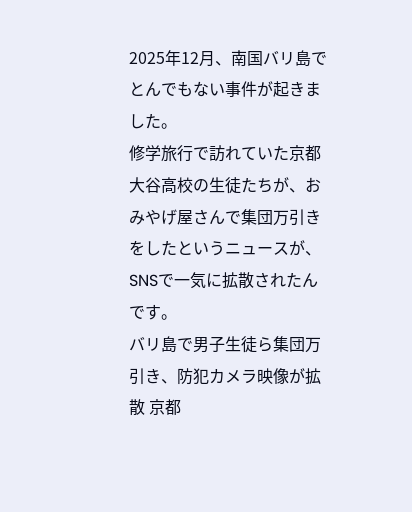2025年12月、南国バリ島でとんでもない事件が起きました。
修学旅行で訪れていた京都大谷高校の生徒たちが、おみやげ屋さんで集団万引きをしたというニュースが、SNSで一気に拡散されたんです。
バリ島で男子生徒ら集団万引き、防犯カメラ映像が拡散 京都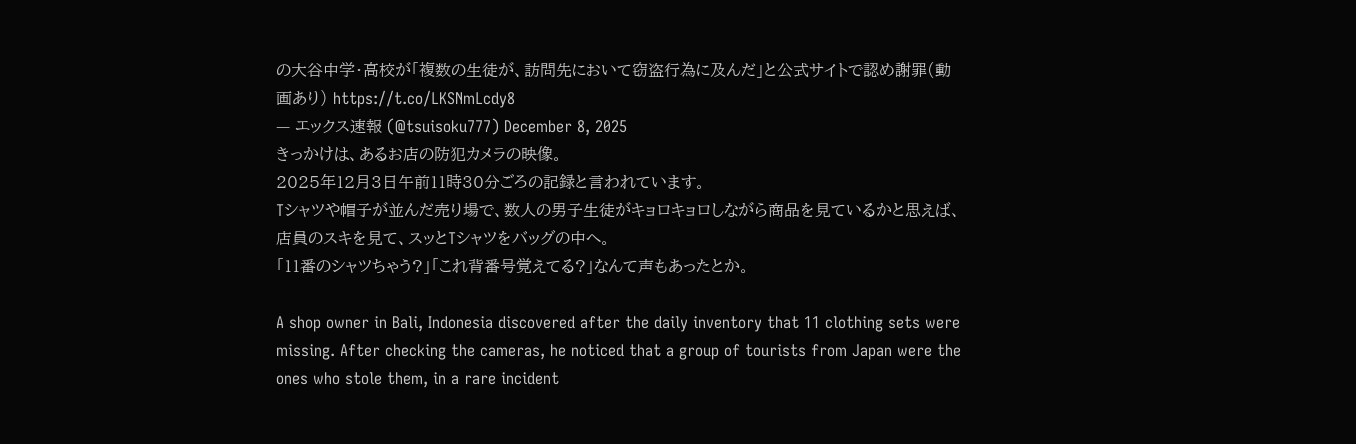の大谷中学・高校が「複数の生徒が、訪問先において窃盗行為に及んだ」と公式サイトで認め謝罪(動画あり) https://t.co/LKSNmLcdy8
— エックス速報 (@tsuisoku777) December 8, 2025
きっかけは、あるお店の防犯カメラの映像。
2025年12月3日午前11時30分ごろの記録と言われています。
Tシャツや帽子が並んだ売り場で、数人の男子生徒がキョロキョロしながら商品を見ているかと思えば、店員のスキを見て、スッとTシャツをバッグの中へ。
「11番のシャツちゃう?」「これ背番号覚えてる?」なんて声もあったとか。

A shop owner in Bali, Indonesia discovered after the daily inventory that 11 clothing sets were missing. After checking the cameras, he noticed that a group of tourists from Japan were the ones who stole them, in a rare incident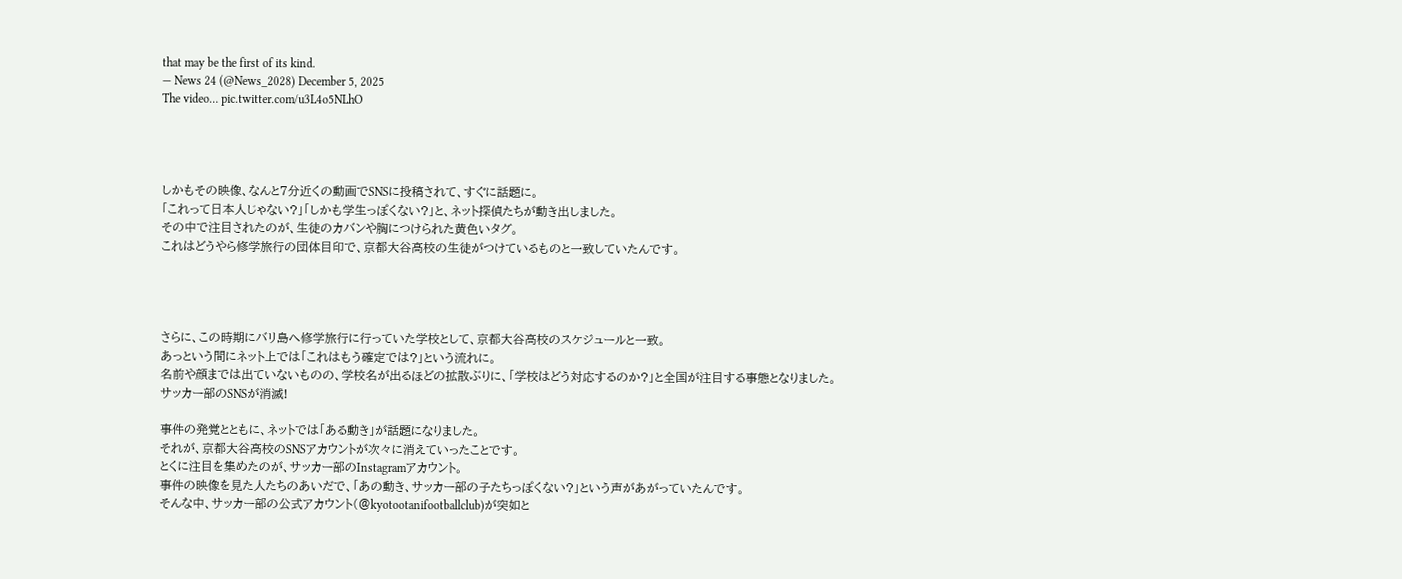that may be the first of its kind.
— News 24 (@News_2028) December 5, 2025
The video… pic.twitter.com/u3L4o5NLhO




しかもその映像、なんと7分近くの動画でSNSに投稿されて、すぐに話題に。
「これって日本人じゃない?」「しかも学生っぽくない?」と、ネット探偵たちが動き出しました。
その中で注目されたのが、生徒のカバンや胸につけられた黄色いタグ。
これはどうやら修学旅行の団体目印で、京都大谷高校の生徒がつけているものと一致していたんです。




さらに、この時期にバリ島へ修学旅行に行っていた学校として、京都大谷高校のスケジュールと一致。
あっという間にネット上では「これはもう確定では?」という流れに。
名前や顔までは出ていないものの、学校名が出るほどの拡散ぶりに、「学校はどう対応するのか?」と全国が注目する事態となりました。
サッカー部のSNSが消滅!

事件の発覚とともに、ネットでは「ある動き」が話題になりました。
それが、京都大谷高校のSNSアカウントが次々に消えていったことです。
とくに注目を集めたのが、サッカー部のInstagramアカウント。
事件の映像を見た人たちのあいだで、「あの動き、サッカー部の子たちっぽくない?」という声があがっていたんです。
そんな中、サッカー部の公式アカウント(@kyotootanifootballclub)が突如と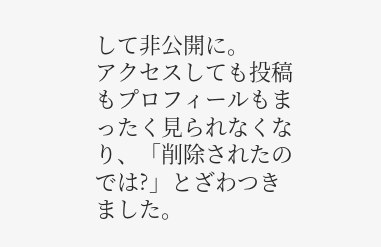して非公開に。
アクセスしても投稿もプロフィールもまったく見られなくなり、「削除されたのでは?」とざわつきました。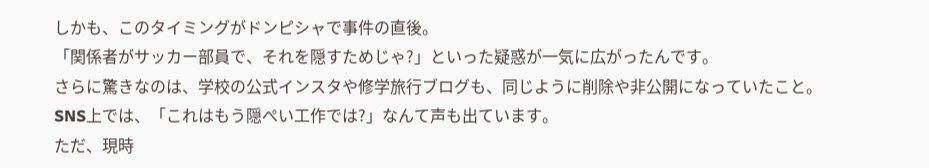しかも、このタイミングがドンピシャで事件の直後。
「関係者がサッカー部員で、それを隠すためじゃ?」といった疑惑が一気に広がったんです。
さらに驚きなのは、学校の公式インスタや修学旅行ブログも、同じように削除や非公開になっていたこと。
SNS上では、「これはもう隠ぺい工作では?」なんて声も出ています。
ただ、現時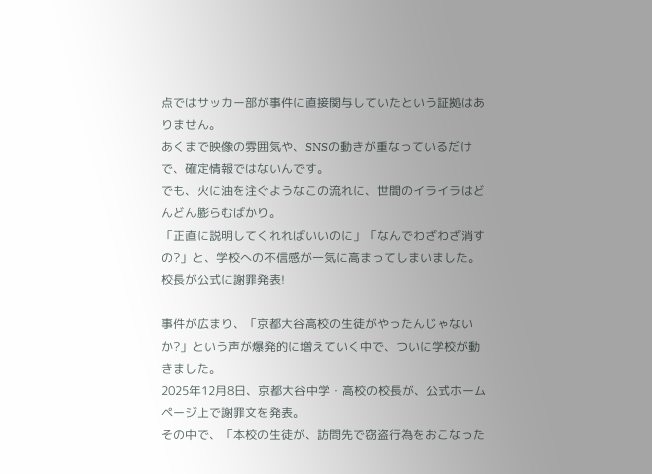点ではサッカー部が事件に直接関与していたという証拠はありません。
あくまで映像の雰囲気や、SNSの動きが重なっているだけで、確定情報ではないんです。
でも、火に油を注ぐようなこの流れに、世間のイライラはどんどん膨らむばかり。
「正直に説明してくれればいいのに」「なんでわざわざ消すの?」と、学校への不信感が一気に高まってしまいました。
校長が公式に謝罪発表!

事件が広まり、「京都大谷高校の生徒がやったんじゃないか?」という声が爆発的に増えていく中で、ついに学校が動きました。
2025年12月8日、京都大谷中学・高校の校長が、公式ホームページ上で謝罪文を発表。
その中で、「本校の生徒が、訪問先で窃盗行為をおこなった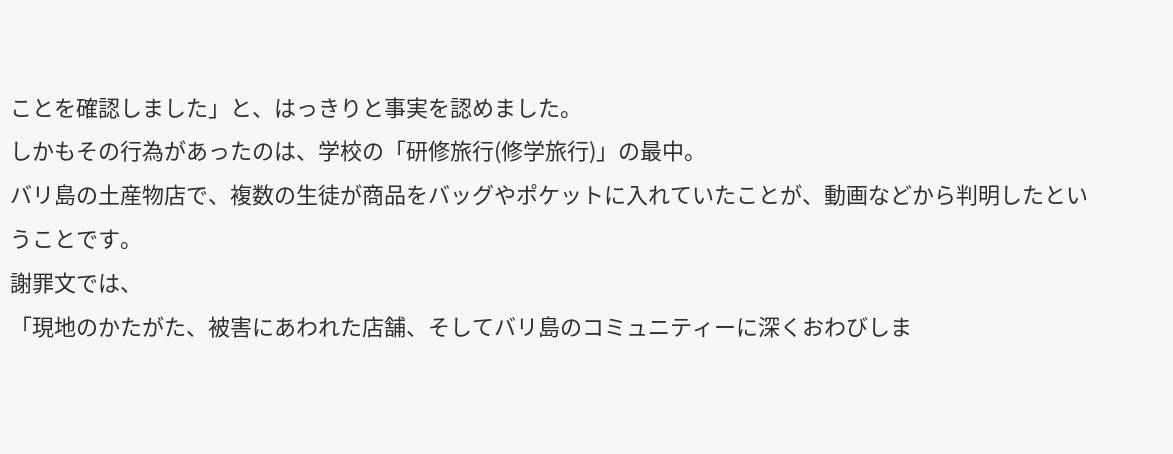ことを確認しました」と、はっきりと事実を認めました。
しかもその行為があったのは、学校の「研修旅行(修学旅行)」の最中。
バリ島の土産物店で、複数の生徒が商品をバッグやポケットに入れていたことが、動画などから判明したということです。
謝罪文では、
「現地のかたがた、被害にあわれた店舗、そしてバリ島のコミュニティーに深くおわびしま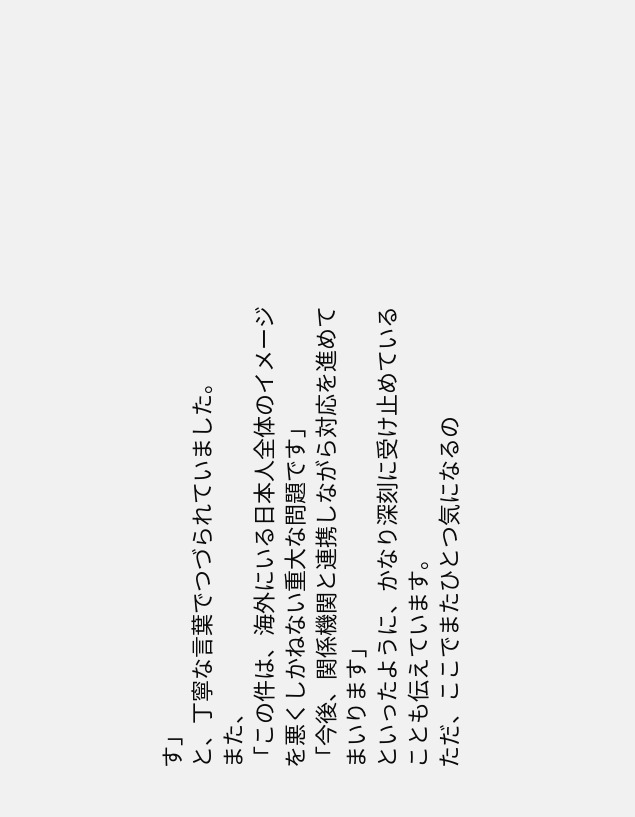す」
と、丁寧な言葉でつづられていました。
また、
「この件は、海外にいる日本人全体のイメージを悪くしかねない重大な問題です」
「今後、関係機関と連携しながら対応を進めてまいります」
といったように、かなり深刻に受け止めていることも伝えています。
ただ、ここでまたひとつ気になるの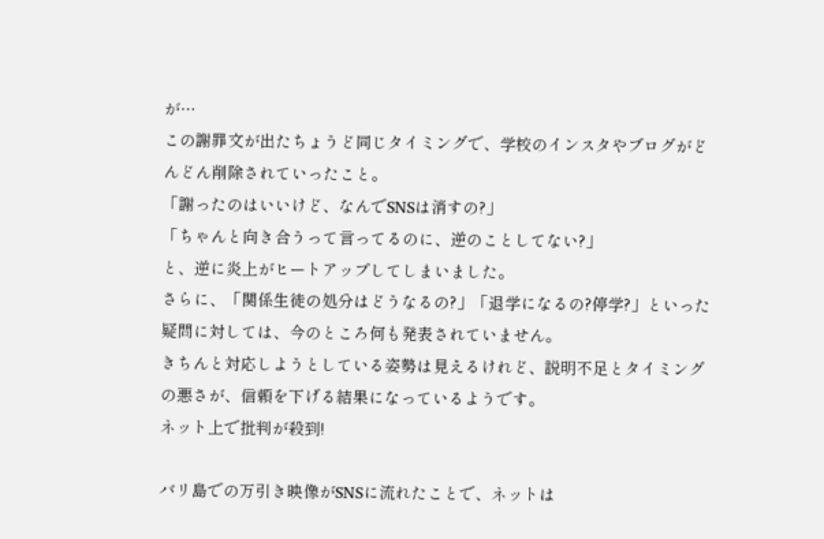が…
この謝罪文が出たちょうど同じタイミングで、学校のインスタやブログがどんどん削除されていったこと。
「謝ったのはいいけど、なんでSNSは消すの?」
「ちゃんと向き合うって言ってるのに、逆のことしてない?」
と、逆に炎上がヒートアップしてしまいました。
さらに、「関係生徒の処分はどうなるの?」「退学になるの?停学?」といった疑問に対しては、今のところ何も発表されていません。
きちんと対応しようとしている姿勢は見えるけれど、説明不足とタイミングの悪さが、信頼を下げる結果になっているようです。
ネット上で批判が殺到!

バリ島での万引き映像がSNSに流れたことで、ネットは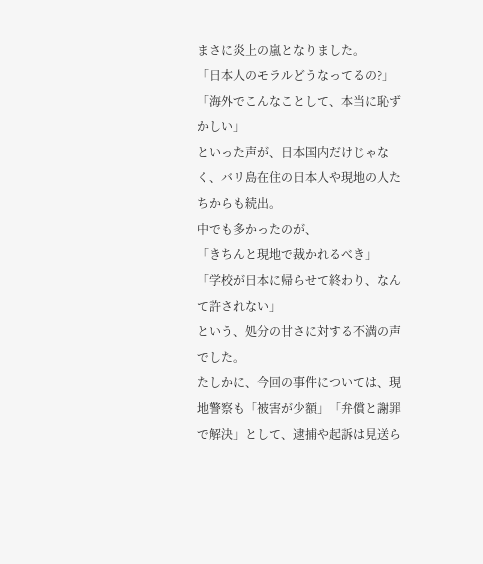まさに炎上の嵐となりました。
「日本人のモラルどうなってるの?」
「海外でこんなことして、本当に恥ずかしい」
といった声が、日本国内だけじゃなく、バリ島在住の日本人や現地の人たちからも続出。
中でも多かったのが、
「きちんと現地で裁かれるべき」
「学校が日本に帰らせて終わり、なんて許されない」
という、処分の甘さに対する不満の声でした。
たしかに、今回の事件については、現地警察も「被害が少額」「弁償と謝罪で解決」として、逮捕や起訴は見送ら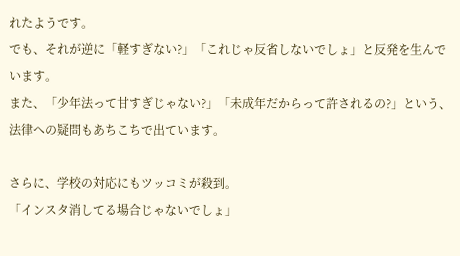れたようです。
でも、それが逆に「軽すぎない?」「これじゃ反省しないでしょ」と反発を生んでいます。
また、「少年法って甘すぎじゃない?」「未成年だからって許されるの?」という、法律への疑問もあちこちで出ています。

さらに、学校の対応にもツッコミが殺到。
「インスタ消してる場合じゃないでしょ」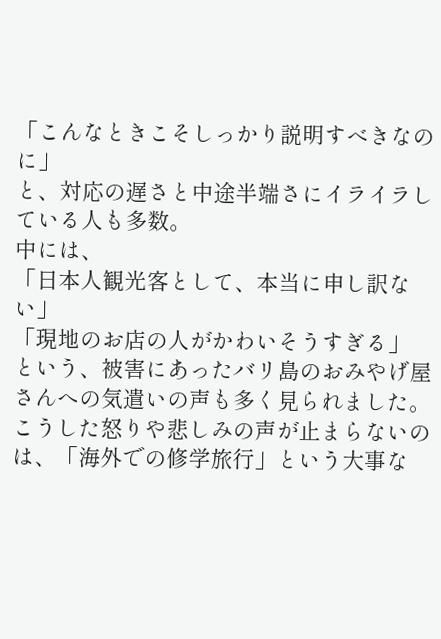「こんなときこそしっかり説明すべきなのに」
と、対応の遅さと中途半端さにイライラしている人も多数。
中には、
「日本人観光客として、本当に申し訳ない」
「現地のお店の人がかわいそうすぎる」
という、被害にあったバリ島のおみやげ屋さんへの気遣いの声も多く見られました。
こうした怒りや悲しみの声が止まらないのは、「海外での修学旅行」という大事な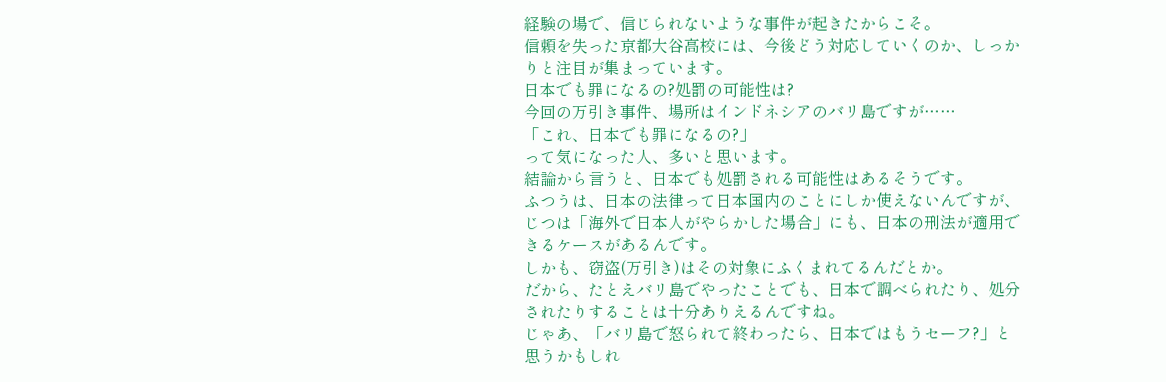経験の場で、信じられないような事件が起きたからこそ。
信頼を失った京都大谷高校には、今後どう対応していくのか、しっかりと注目が集まっています。
日本でも罪になるの?処罰の可能性は?
今回の万引き事件、場所はインドネシアのバリ島ですが……
「これ、日本でも罪になるの?」
って気になった人、多いと思います。
結論から言うと、日本でも処罰される可能性はあるそうです。
ふつうは、日本の法律って日本国内のことにしか使えないんですが、じつは「海外で日本人がやらかした場合」にも、日本の刑法が適用できるケースがあるんです。
しかも、窃盗(万引き)はその対象にふくまれてるんだとか。
だから、たとえバリ島でやったことでも、日本で調べられたり、処分されたりすることは十分ありえるんですね。
じゃあ、「バリ島で怒られて終わったら、日本ではもうセーフ?」と思うかもしれ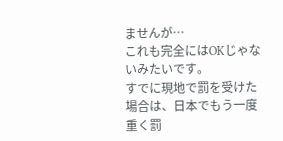ませんが…
これも完全にはOKじゃないみたいです。
すでに現地で罰を受けた場合は、日本でもう一度重く罰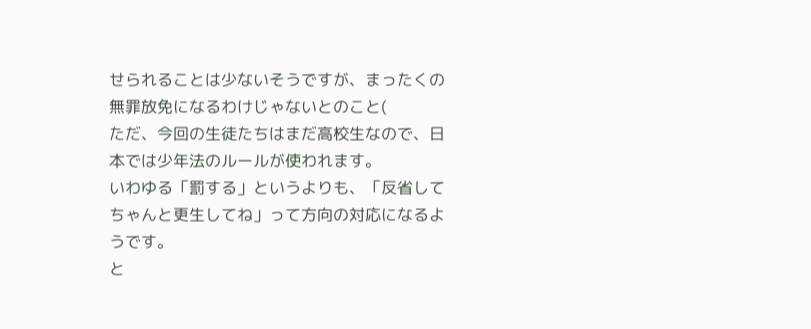せられることは少ないそうですが、まったくの無罪放免になるわけじゃないとのこと(
ただ、今回の生徒たちはまだ高校生なので、日本では少年法のルールが使われます。
いわゆる「罰する」というよりも、「反省してちゃんと更生してね」って方向の対応になるようです。
と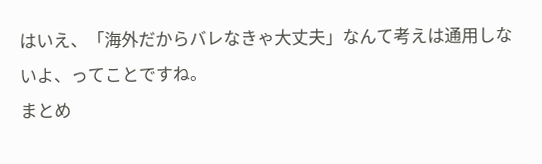はいえ、「海外だからバレなきゃ大丈夫」なんて考えは通用しないよ、ってことですね。
まとめ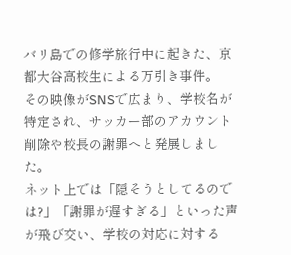バリ島での修学旅行中に起きた、京都大谷高校生による万引き事件。
その映像がSNSで広まり、学校名が特定され、サッカー部のアカウント削除や校長の謝罪へと発展しました。
ネット上では「隠そうとしてるのでは?」「謝罪が遅すぎる」といった声が飛び交い、学校の対応に対する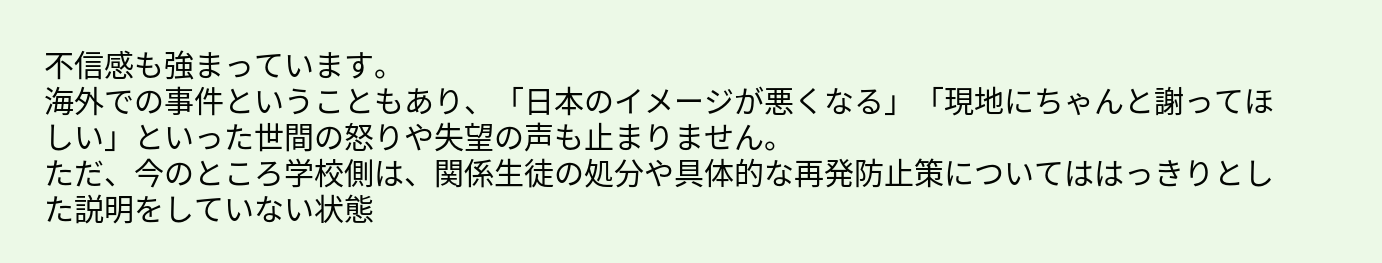不信感も強まっています。
海外での事件ということもあり、「日本のイメージが悪くなる」「現地にちゃんと謝ってほしい」といった世間の怒りや失望の声も止まりません。
ただ、今のところ学校側は、関係生徒の処分や具体的な再発防止策についてははっきりとした説明をしていない状態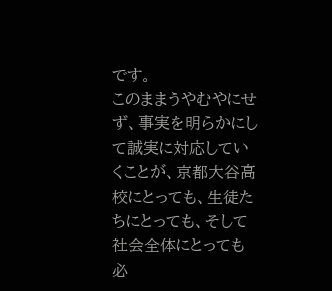です。
このままうやむやにせず、事実を明らかにして誠実に対応していくことが、京都大谷高校にとっても、生徒たちにとっても、そして社会全体にとっても必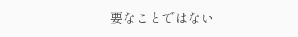要なことではない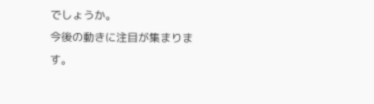でしょうか。
今後の動きに注目が集まります。